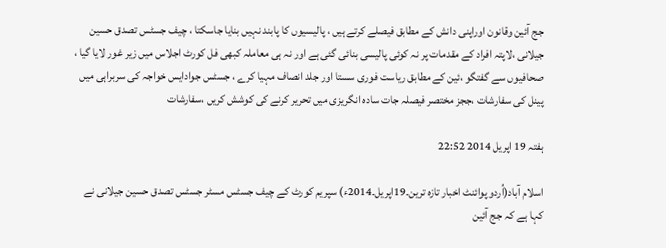جج آئین وقانون اوراپنی دانش کے مطابق فیصلے کرتے ہیں ، پالیسیوں کا پابند نہیں بنایا جاسکتا ، چیف جسٹس تصدق حسین جیلانی ،لاپتہ افراد کے مقدمات پر نہ کوئی پالیسی بنائی گئی ہے اور نہ ہی معاملہ کبھی فل کورٹ اجلاس میں زیر غور لایا گیا ، صحافیوں سے گفتگو ،ئین کے مطابق ریاست فوری سستا اور جلد انصاف مہیا کرے ، جسٹس جوادایس خواجہ کی سربراہی میں پینل کی سفارشات ،ججز مختصر فیصلہ جات سادہ انگریزی میں تحریر کرنے کی کوشش کریں ،سفارشات

ہفتہ 19 اپریل 2014 22:52

اسلام آباد(اُردو پوائنٹ اخبار تازہ ترین۔19اپریل۔2014ء) سپریم کورٹ کے چیف جسٹس مسٹر جسٹس تصدق حسین جیلانی نے کہا ہے کہ جج آئین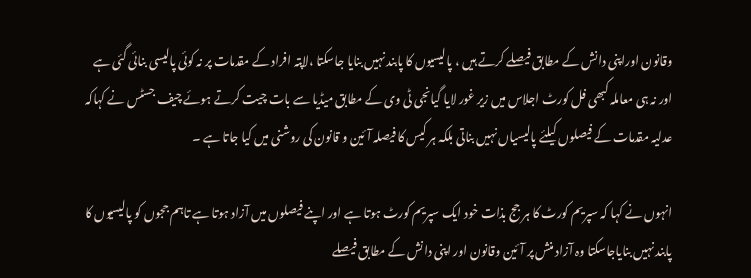وقانون اوراپنی دانش کے مطابق فیصلے کرتے ہیں ، پالیسیوں کا پابند نہیں بنایا جاسکتا ،لاپتہ افراد کے مقدمات پر نہ کوئی پالیسی بنائی گئی ہے اور نہ ہی معاملہ کبھی فل کورٹ اجلاس میں زیر غور لایا گیانجی ٹی وی کے مطابق میڈیا سے بات چیت کرتے ہوئے چیف جسٹس نے کہاکہ عدلیہ مقدمات کے فیصلوں کیلئے پالیسیاں نہیں بناتی بلکہ ہر کیس کا فیصلہ آئین و قانون کی روشنی میں کیا جاتا ہے ۔

انہوں نے کہا کہ سپریم کورٹ کا ہر جج بذات خود ایک سپریم کورٹ ہوتا ہے اور اپنے فیصلوں میں آزاد ہوتا ہے تاہم ججوں کو پالیسیوں کا پابند نہیں بنایاجاسکتا وہ آزاد منش پر آئین وقانون اور اپنی دانش کے مطابق فیصلے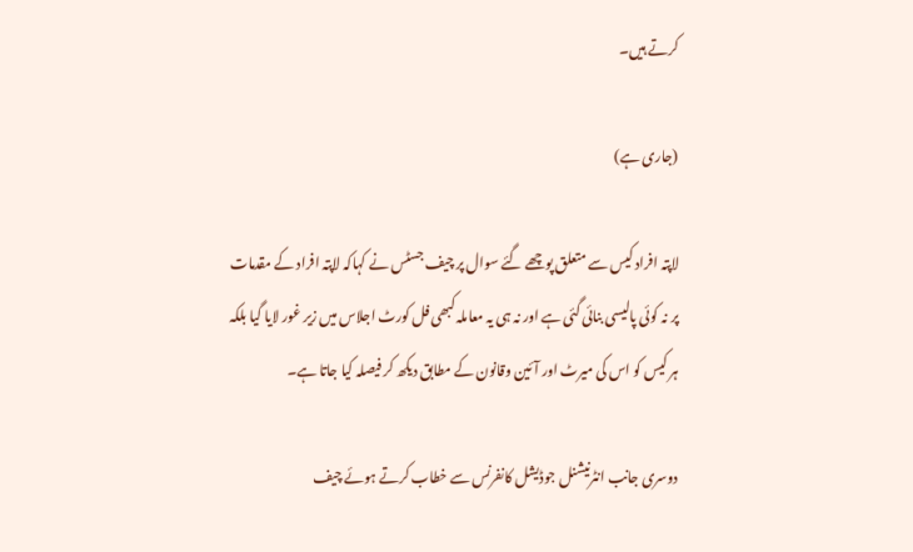کرتے ہیں۔

(جاری ہے)

لاپتہ افراد کیس سے متعلق پوچھے گئے سوال پر چیف جسٹس نے کہاکہ لاپتہ افراد کے مقدمات پر نہ کوئی پالیسی بنائی گئی ہے اور نہ ہی یہ معاملہ کبھی فل کورٹ اجلاس میں زیر غور لایا گیا بلکہ ہر کیس کو اس کی میرٹ اور آئین وقانون کے مطابق دیکھ کر فیصلہ کیا جاتا ہے۔

دوسری جانب انٹرنیشنل جوڈیشل کانفرنس سے خطاب کرتے ہوئے چیف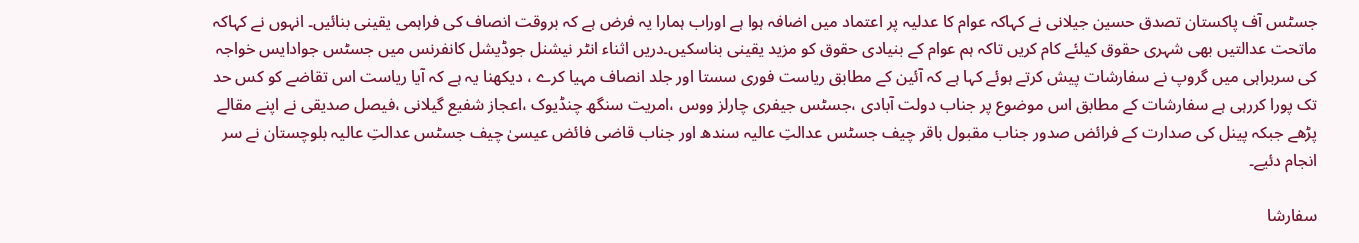جسٹس آف پاکستان تصدق حسین جیلانی نے کہاکہ عوام کا عدلیہ پر اعتماد میں اضافہ ہوا ہے اوراب ہمارا یہ فرض ہے کہ بروقت انصاف کی فراہمی یقینی بنائیں۔ انہوں نے کہاکہ ماتحت عدالتیں بھی شہری حقوق کیلئے کام کریں تاکہ ہم عوام کے بنیادی حقوق کو مزید یقینی بناسکیں۔دریں اثناء انٹر نیشنل جوڈیشل کانفرنس میں جسٹس جوادایس خواجہ کی سربراہی میں گروپ نے سفارشات پیش کرتے ہوئے کہا ہے کہ آئین کے مطابق ریاست فوری سستا اور جلد انصاف مہیا کرے ، دیکھنا یہ ہے کہ آیا ریاست اس تقاضے کو کس حد تک پورا کررہی ہے سفارشات کے مطابق اس موضوع پر جناب دولت آبادی ،جسٹس جیفری چارلز ووس ،امریت سنگھ چنڈیوک ،اعجاز شفیع گیلانی ،فیصل صدیقی نے اپنے مقالے پڑھے جبکہ پینل کی صدارت کے فرائض صدور جناب مقبول باقر چیف جسٹس عدالتِ عالیہ سندھ اور جناب قاضی فائض عیسیٰ چیف جسٹس عدالتِ عالیہ بلوچستان نے سر انجام دئیے۔

سفارشا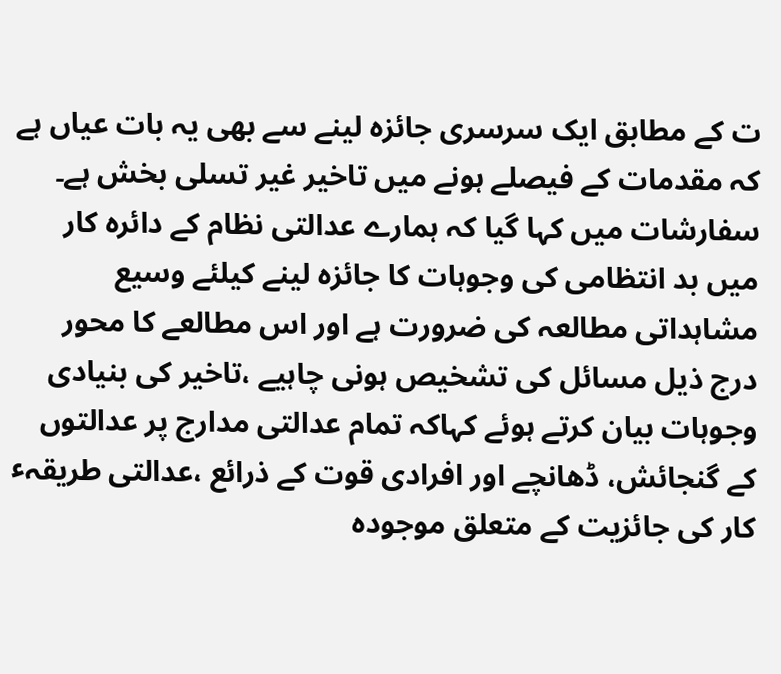ت کے مطابق ایک سرسری جائزہ لینے سے بھی یہ بات عیاں ہے کہ مقدمات کے فیصلے ہونے میں تاخیر غیر تسلی بخش ہے۔ سفارشات میں کہا گیا کہ ہمارے عدالتی نظام کے دائرہ کار میں بد انتظامی کی وجوہات کا جائزہ لینے کیلئے وسیع مشاہداتی مطالعہ کی ضرورت ہے اور اس مطالعے کا محور درج ذیل مسائل کی تشخیص ہونی چاہیے ،تاخیر کی بنیادی وجوہات بیان کرتے ہوئے کہاکہ تمام عدالتی مدارج پر عدالتوں کے گنجائش، ڈھانچے اور افرادی قوت کے ذرائع ،عدالتی طریقہٴ کار کی جائزیت کے متعلق موجودہ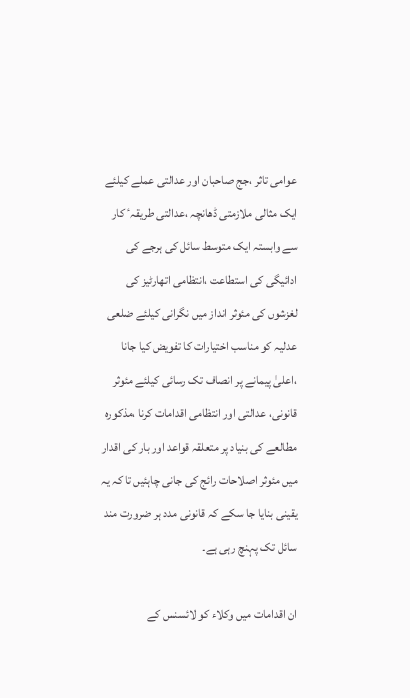عوامی تاثر ،جج صاحبان اور عدالتی عملے کیلئے ایک مثالی ملازمتی ڈھانچہ ،عدالتی طریقہٴ کار سے وابستہ ایک متوسط سائل کی ہرجے کی ادائیگی کی استطاعت ،انتظامی اتھارٹیز کی لغزشوں کی مئوثر انداز میں نگرانی کیلئے ضلعی عدلیہ کو مناسب اختیارات کا تفویض کیا جانا ،اعلیٰ پیمانے پر انصاف تک رسائی کیلئے مئوثر قانونی، عدالتی اور انتظامی اقدامات کرنا ،مذکورہ مطالعے کی بنیاد پر متعلقہ قواعد اور بار کی اقدار میں مئوثر اصلاحات رائج کی جانی چاہئیں تا کہ یہ یقینی بنایا جا سکے کہ قانونی مدد ہر ضرورت مند سائل تک پہنچ رہی ہے۔

ان اقدامات میں وکلاء کو لائسنس کے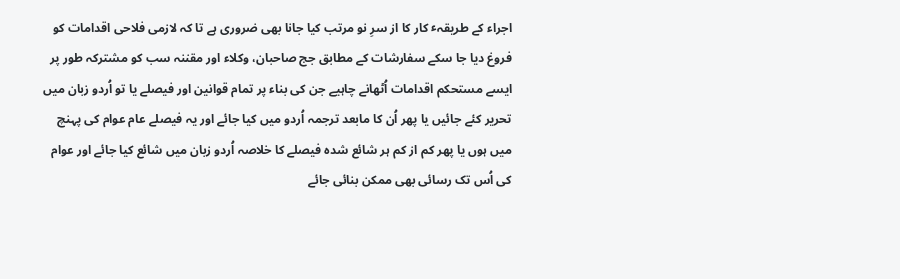اجراء کے طریقہٴ کار کا از سرِ نو مرتب کیا جانا بھی ضروری ہے تا کہ لازمی فلاحی اقدامات کو فروغ دیا جا سکے سفارشات کے مطابق جج صاحبان، وکلاء اور مقننہ سب کو مشترکہ طور پر ایسے مستحکم اقدامات اُٹھانے چاہیے جن کی بناء پر تمام قوانین اور فیصلے یا تو اُردو زبان میں تحریر کئے جائیں یا پھر اُن کا مابعد ترجمہ اُردو میں کیا جائے اور یہ فیصلے عام عوام کی پہنچ میں ہوں یا پھر کم از کم ہر شائع شدہ فیصلے کا خلاصہ اُردو زبان میں شائع کیا جائے اور عوام کی اُس تک رسائی بھی ممکن بنائی جائے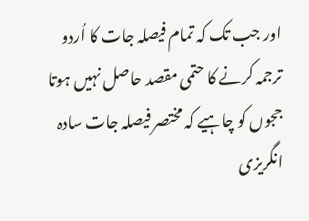اور جب تک کہ تمام فیصلہ جات کا اُردو ترجمہ کرنے کا حتمی مقصد حاصل نہیں ہوتا ججوں کو چاہیے کہ مختصر فیصلہ جات سادہ انگریزی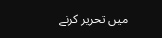میں تحریر کرنے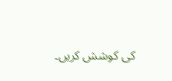کی کوشش کریں۔